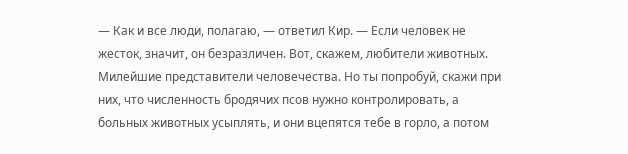— Как и все люди, полагаю, — ответил Кир. — Если человек не жесток, значит, он безразличен. Вот, скажем, любители животных. Милейшие представители человечества. Но ты попробуй, скажи при них, что численность бродячих псов нужно контролировать, а больных животных усыплять, и они вцепятся тебе в горло, а потом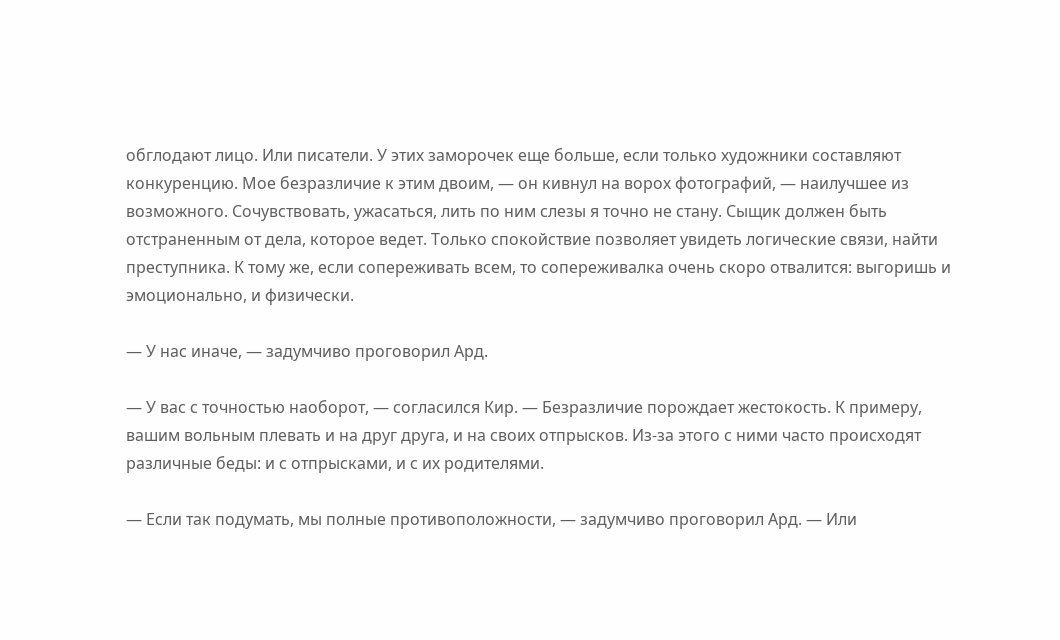обглодают лицо. Или писатели. У этих заморочек еще больше, если только художники составляют конкуренцию. Мое безразличие к этим двоим, — он кивнул на ворох фотографий, — наилучшее из возможного. Сочувствовать, ужасаться, лить по ним слезы я точно не стану. Сыщик должен быть отстраненным от дела, которое ведет. Только спокойствие позволяет увидеть логические связи, найти преступника. К тому же, если сопереживать всем, то сопереживалка очень скоро отвалится: выгоришь и эмоционально, и физически.

— У нас иначе, — задумчиво проговорил Ард.

— У вас с точностью наоборот, — согласился Кир. — Безразличие порождает жестокость. К примеру, вашим вольным плевать и на друг друга, и на своих отпрысков. Из-за этого с ними часто происходят различные беды: и с отпрысками, и с их родителями.

— Если так подумать, мы полные противоположности, — задумчиво проговорил Ард. — Или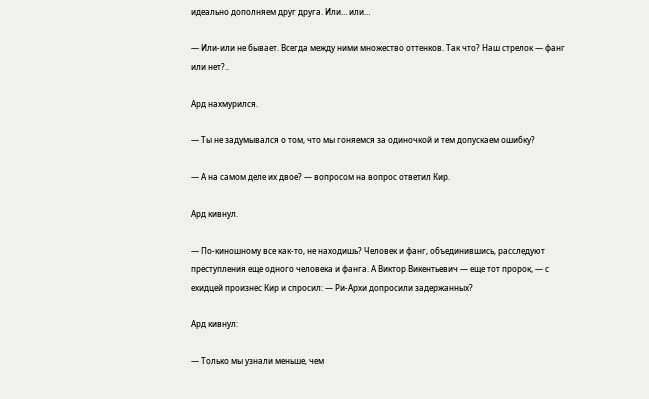идеально дополняем друг друга. Или… или…

— Или-или не бывает. Всегда между ними множество оттенков. Так что? Наш стрелок — фанг или нет?..

Ард нахмурился.

— Ты не задумывался о том, что мы гоняемся за одиночкой и тем допускаем ошибку?

— А на самом деле их двое? — вопросом на вопрос ответил Кир.

Ард кивнул.

— По-киношному все как-то, не находишь? Человек и фанг, объединившись, расследуют преступления еще одного человека и фанга. А Виктор Викентьевич — еще тот пророк, — с ехидцей произнес Кир и спросил: — Ри-Архи допросили задержанных?

Ард кивнул:

— Только мы узнали меньше, чем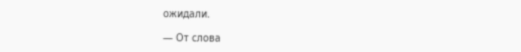ожидали.

— От слова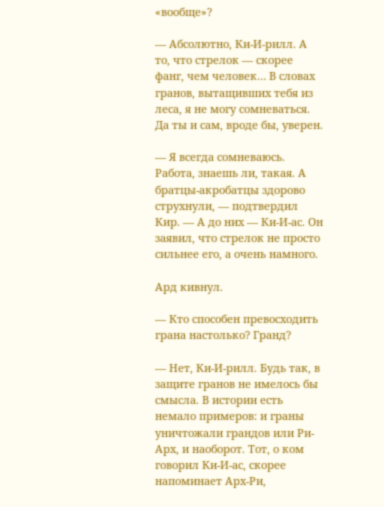«вообще»?

— Абсолютно, Ки-И-рилл. А то, что стрелок — скорее фанг, чем человек… В словах гранов, вытащивших тебя из леса, я не могу сомневаться. Да ты и сам, вроде бы, уверен.

— Я всегда сомневаюсь. Работа, знаешь ли, такая. А братцы-акробатцы здорово струхнули, — подтвердил Кир. — А до них — Ки-И-ас. Он заявил, что стрелок не просто сильнее его, а очень намного.

Ард кивнул.

— Кто способен превосходить грана настолько? Гранд?

— Нет, Ки-И-рилл. Будь так, в защите гранов не имелось бы смысла. В истории есть немало примеров: и граны уничтожали грандов или Ри-Арх, и наоборот. Тот, о ком говорил Ки-И-ас, скорее напоминает Арх-Ри,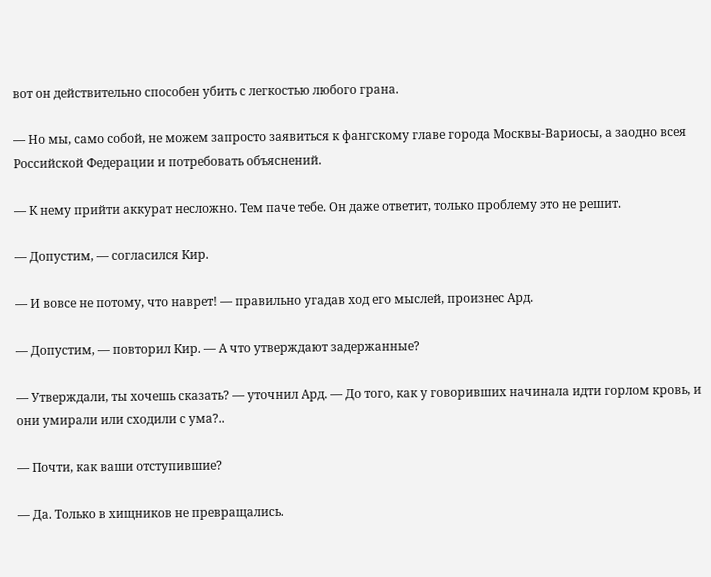вот он действительно способен убить с легкостью любого грана.

— Но мы, само собой, не можем запросто заявиться к фангскому главе города Москвы-Вариосы, а заодно всея Российской Федерации и потребовать объяснений.

— К нему прийти аккурат несложно. Тем паче тебе. Он даже ответит, только проблему это не решит.

— Допустим, — согласился Кир.

— И вовсе не потому, что наврет! — правильно угадав ход его мыслей, произнес Ард.

— Допустим, — повторил Кир. — А что утверждают задержанные?

— Утверждали, ты хочешь сказать? — уточнил Ард. — До того, как у говоривших начинала идти горлом кровь, и они умирали или сходили с ума?..

— Почти, как ваши отступившие?

— Да. Только в хищников не превращались.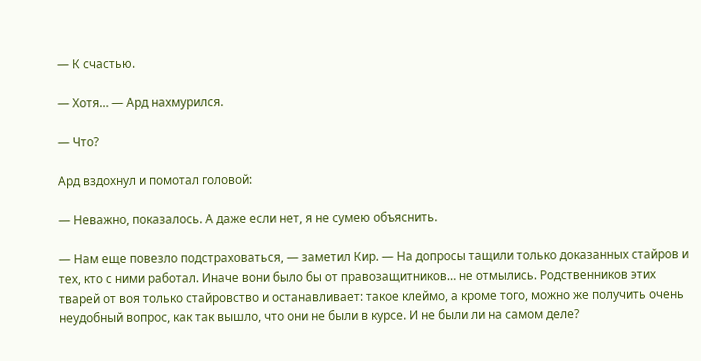— К счастью.

— Хотя… — Ард нахмурился.

— Что?

Ард вздохнул и помотал головой:

— Неважно, показалось. А даже если нет, я не сумею объяснить.

— Нам еще повезло подстраховаться, — заметил Кир. — На допросы тащили только доказанных стайров и тех, кто с ними работал. Иначе вони было бы от правозащитников… не отмылись. Родственников этих тварей от воя только стайровство и останавливает: такое клеймо, а кроме того, можно же получить очень неудобный вопрос, как так вышло, что они не были в курсе. И не были ли на самом деле?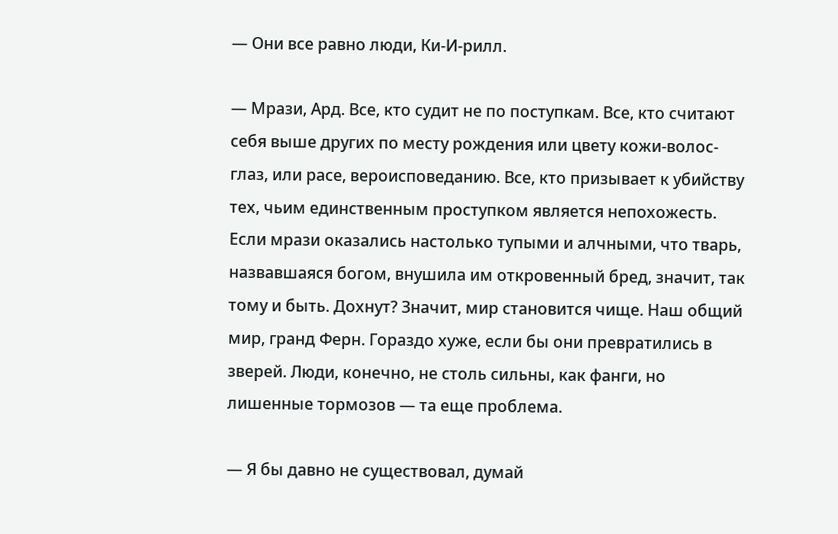— Они все равно люди, Ки-И-рилл.

— Мрази, Ард. Все, кто судит не по поступкам. Все, кто считают себя выше других по месту рождения или цвету кожи-волос-глаз, или расе, вероисповеданию. Все, кто призывает к убийству тех, чьим единственным проступком является непохожесть. Если мрази оказались настолько тупыми и алчными, что тварь, назвавшаяся богом, внушила им откровенный бред, значит, так тому и быть. Дохнут? Значит, мир становится чище. Наш общий мир, гранд Ферн. Гораздо хуже, если бы они превратились в зверей. Люди, конечно, не столь сильны, как фанги, но лишенные тормозов — та еще проблема.

— Я бы давно не существовал, думай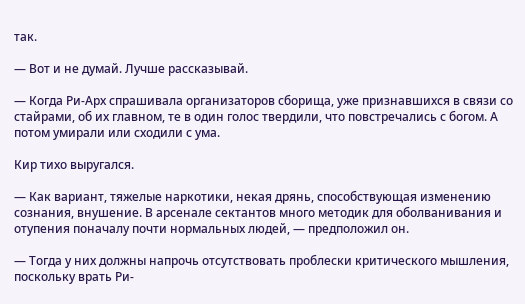так.

— Вот и не думай. Лучше рассказывай.

— Когда Ри-Арх спрашивала организаторов сборища, уже признавшихся в связи со стайрами, об их главном, те в один голос твердили, что повстречались с богом. А потом умирали или сходили с ума.

Кир тихо выругался.

— Как вариант, тяжелые наркотики, некая дрянь, способствующая изменению сознания, внушение. В арсенале сектантов много методик для оболванивания и отупения поначалу почти нормальных людей, — предположил он.

— Тогда у них должны напрочь отсутствовать проблески критического мышления, поскольку врать Ри-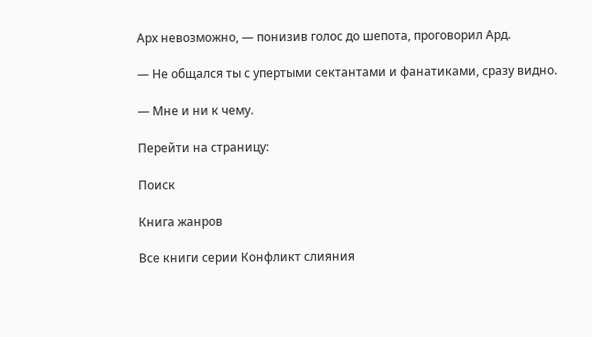Арх невозможно, — понизив голос до шепота, проговорил Ард.

— Не общался ты с упертыми сектантами и фанатиками, сразу видно.

— Мне и ни к чему.

Перейти на страницу:

Поиск

Книга жанров

Все книги серии Конфликт слияния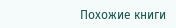Похожие книги